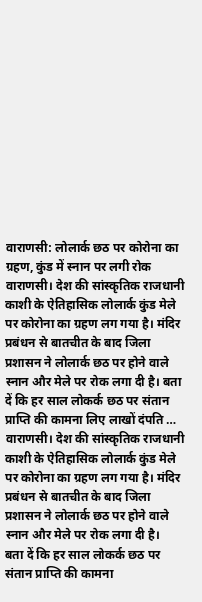वाराणसी: लोलार्क छठ पर कोरोना का ग्रहण, कुंड में स्नान पर लगी रोक
वाराणसी। देश की सांस्कृतिक राजधानी काशी के ऐतिहासिक लोलार्क कुंड मेले पर कोरोना का ग्रहण लग गया है। मंदिर प्रबंधन से बातचीत के बाद जिला प्रशासन ने लोलार्क छठ पर होने वाले स्नान और मेले पर रोक लगा दी है। बता दें कि हर साल लोकर्क छठ पर संतान प्राप्ति की कामना लिए लाखों दंपति …
वाराणसी। देश की सांस्कृतिक राजधानी काशी के ऐतिहासिक लोलार्क कुंड मेले पर कोरोना का ग्रहण लग गया है। मंदिर प्रबंधन से बातचीत के बाद जिला प्रशासन ने लोलार्क छठ पर होने वाले स्नान और मेले पर रोक लगा दी है।
बता दें कि हर साल लोकर्क छठ पर संतान प्राप्ति की कामना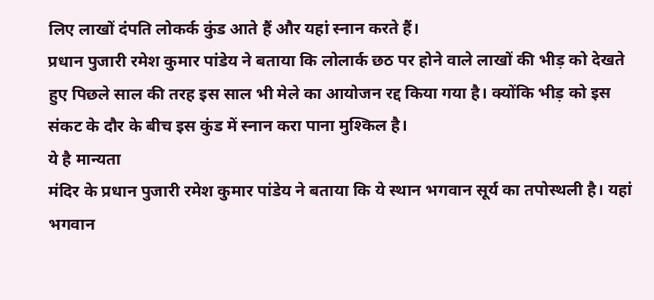लिए लाखों दंपति लोकर्क कुंड आते हैं और यहां स्नान करते हैं।
प्रधान पुजारी रमेश कुमार पांडेय ने बताया कि लोलार्क छठ पर होने वाले लाखों की भीड़ को देखते हुए पिछले साल की तरह इस साल भी मेले का आयोजन रद्द किया गया है। क्योंकि भीड़ को इस संकट के दौर के बीच इस कुंड में स्नान करा पाना मुश्किल है।
ये है मान्यता
मंदिर के प्रधान पुजारी रमेश कुमार पांडेय ने बताया कि ये स्थान भगवान सूर्य का तपोस्थली है। यहां भगवान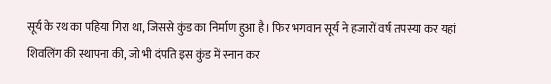सूर्य के रथ का पहिया गिरा था, जिससे कुंड का निर्माण हुआ है। फिर भगवान सूर्य ने हजारों वर्ष तपस्या कर यहां शिवलिंग की स्थापना की, जो भी दंपति इस कुंड में स्नान कर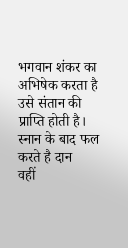भगवान शंकर का अभिषेक करता है उसे संतान की प्राप्ति होती है।
स्नान के बाद फल करते है दान
वहीं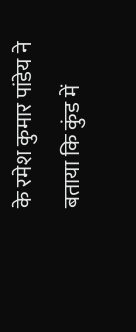के रमेश कुमार पांडेय ने बताया कि कुंड में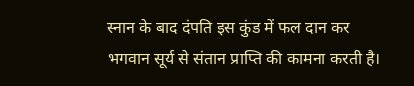स्नान के बाद दंपति इस कुंड में फल दान कर भगवान सूर्य से संतान प्राप्ति की कामना करती है।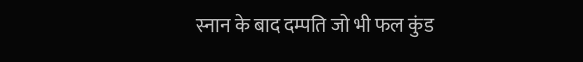स्नान के बाद दम्पति जो भी फल कुंड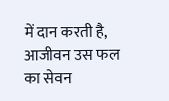में दान करती है, आजीवन उस फल का सेवन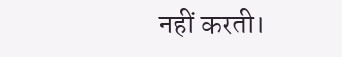नहीं करती।